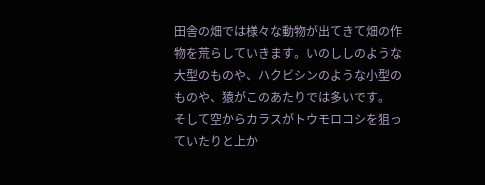田舎の畑では様々な動物が出てきて畑の作物を荒らしていきます。いのししのような大型のものや、ハクビシンのような小型のものや、猿がこのあたりでは多いです。
そして空からカラスがトウモロコシを狙っていたりと上か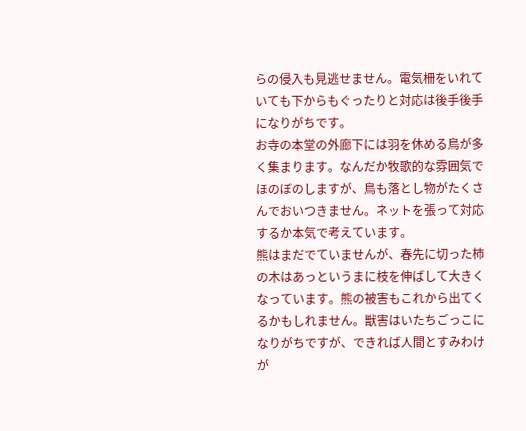らの侵入も見逃せません。電気柵をいれていても下からもぐったりと対応は後手後手になりがちです。
お寺の本堂の外廊下には羽を休める鳥が多く集まります。なんだか牧歌的な雰囲気でほのぼのしますが、鳥も落とし物がたくさんでおいつきません。ネットを張って対応するか本気で考えています。
熊はまだでていませんが、春先に切った柿の木はあっというまに枝を伸ばして大きくなっています。熊の被害もこれから出てくるかもしれません。獣害はいたちごっこになりがちですが、できれば人間とすみわけが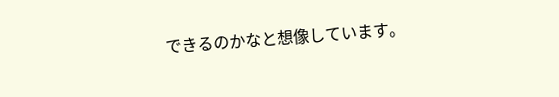できるのかなと想像しています。